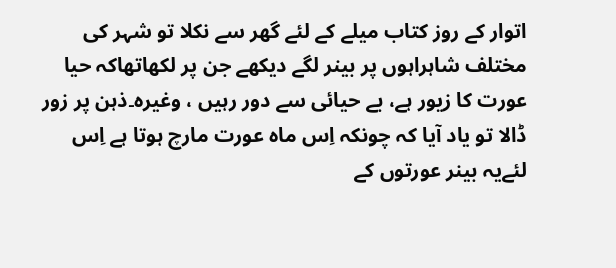اتوار کے روز کتاب میلے کے لئے گھر سے نکلا تو شہر کی مختلف شاہراہوں پر بینر لگے دیکھے جن پر لکھاتھاکہ حیا عورت کا زیور ہے، بے حیائی سے دور رہیں ، وغیرہ۔ذہن پر زور ڈالا تو یاد آیا کہ چونکہ اِس ماہ عورت مارچ ہوتا ہے اِس لئےیہ بینر عورتوں کے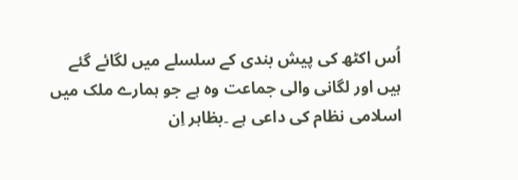اُس اکٹھ کی پیش بندی کے سلسلے میں لگائے گئے ہیں اور لگانی والی جماعت وہ ہے جو ہمارے ملک میں اسلامی نظام کی داعی ہے ۔بظاہر اِن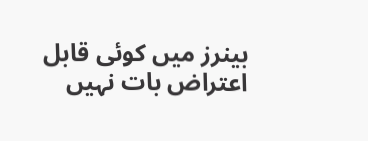بینرز میں کوئی قابل اعتراض بات نہیں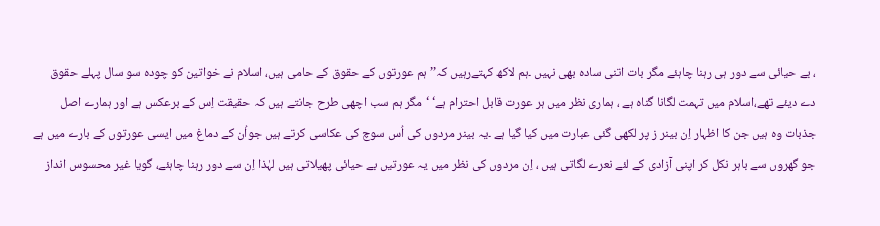، بے حیائی سے دور ہی رہنا چاہئے مگر بات اتنی سادہ بھی نہیں ۔ہم لاکھ کہتےرہیں کہ’’ ہم عورتوں کے حقوق کے حامی ہیں، اسلام نے خواتین کو چودہ سو سال پہلے حقوق دے دیئے تھے،اسلام میں تہمت لگانا گناہ ہے ، ہماری نظر میں ہر عورت قابل احترام ہے‘ ‘مگر ہم سب اچھی طرح جانتے ہیں کہ حقیقت اِس کے برعکس ہے اور ہمارے اصل جذبات وہ ہیں جن کا اظہار اِن بینر ز پر لکھی گئی عبارت میں کیا گیا ہے ۔یہ بینر مردوں کی اُس سوچ کی عکاسی کرتے ہیں جواُن کے دماغ میں ایسی عورتوں کے بارے میں ہے جو گھروں سے باہر نکل کر اپنی آزادی کے لئے نعرے لگاتی ہیں ، اِن مردوں کی نظر میں یہ عورتیں بے حیائی پھیلاتی ہیں لہٰذا اِن سے دور رہنا چاہئے، گویا غیر محسوس انداز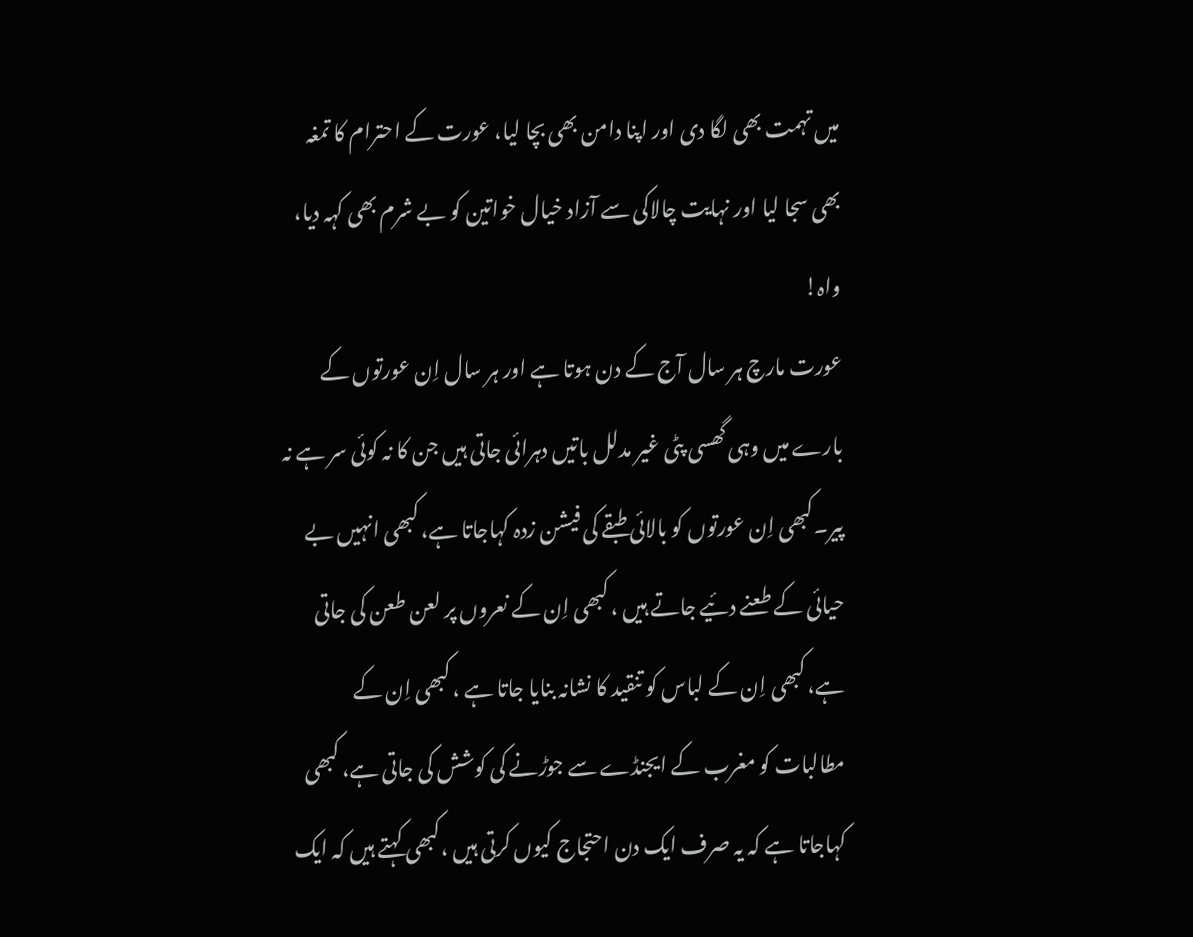میں تہمت بھی لگا دی اور اپنا دامن بھی بچا لیا، عورت کے احترام کا تمغہ بھی سجا لیا اور نہایت چالاکی سے آزاد خیال خواتین کو بے شرم بھی کہہ دیا، واہ!
عورت مارچ ہر سال آج کے دن ہوتا ہے اور ہر سال اِن عورتوں کے بارے میں وہی گھسی پٹی غیر مدلل باتیں دہرائی جاتی ہیں جن کا نہ کوئی سر ہے نہ پیر۔کبھی اِن عورتوں کو بالائی طبقے کی فیشن زدہ کہاجاتا ہے، کبھی انہیں بے حیائی کے طعنے دئیے جاتے ہیں ، کبھی اِن کے نعروں پر لعن طعن کی جاتی ہے، کبھی اِن کے لباس کو تنقید کا نشانہ بنایا جاتا ہے ، کبھی اِن کے مطالبات کو مغرب کے ایجنڈے سے جوڑنے کی کوشش کی جاتی ہے، کبھی کہاجاتا ہے کہ یہ صرف ایک دن احتجاج کیوں کرتی ہیں ،کبھی کہتے ہیں کہ ایک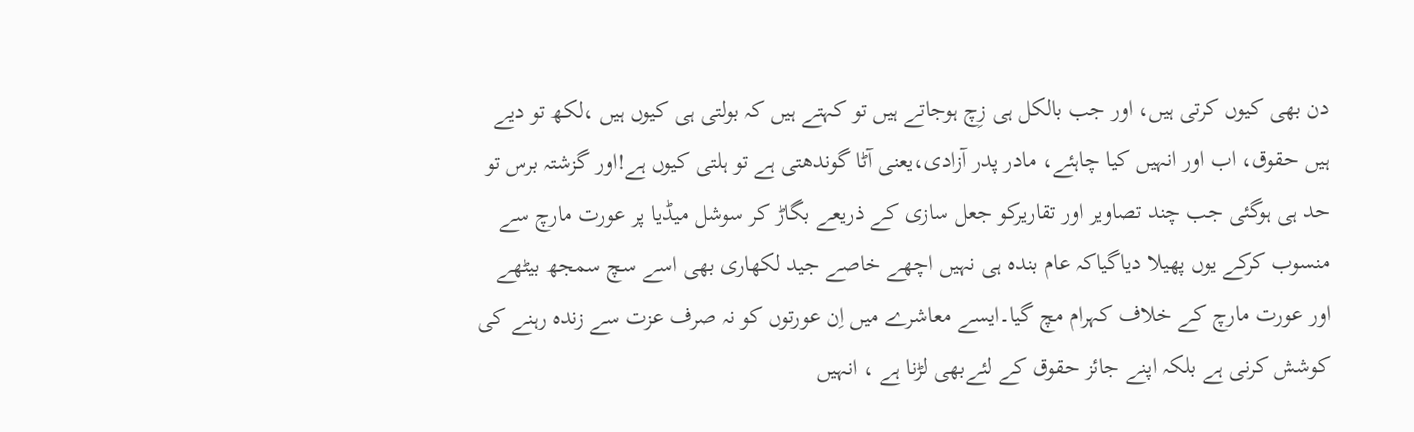دن بھی کیوں کرتی ہیں، اور جب بالکل ہی زِچ ہوجاتے ہیں تو کہتے ہیں کہ بولتی ہی کیوں ہیں ،لکھ تو دیے ہیں حقوق، اب اور انہیں کیا چاہئے، مادر پدر آزادی،یعنی آٹا گوندھتی ہے تو ہلتی کیوں ہے!اور گزشتہ برس تو حد ہی ہوگئی جب چند تصاویر اور تقاریرکو جعل سازی کے ذریعے بگاڑ کر سوشل میڈیا پر عورت مارچ سے منسوب کرکے یوں پھیلا دیاگیاکہ عام بندہ ہی نہیں اچھے خاصے جید لکھاری بھی اسے سچ سمجھ بیٹھے اور عورت مارچ کے خلاف کہرام مچ گیا۔ایسے معاشرے میں اِن عورتوں کو نہ صرف عزت سے زندہ رہنے کی کوشش کرنی ہے بلکہ اپنے جائز حقوق کے لئےبھی لڑنا ہے ، انہیں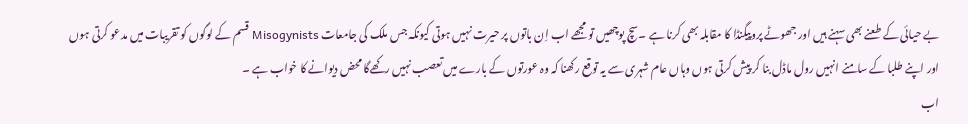بے حیائی کے طعنے بھی سہنے ہیں اور جھوٹے پروپیگنڈا کا مقابلہ بھی کرنا ہے ۔سچ پوچھیں تو مجھے اب اِن باتوں پر حیرت نہیں ہوتی کیونکہ جس ملک کی جامعات Misogynists قسم کے لوگوں کو تقریبات میں مدعو کرتی ہوں اور اپنے طلبا کے سامنے انہیں رول ماڈل بنا کر پیش کرتی ہوں وہاں عام شہری سے یہ توقع رکھنا کہ وہ عورتوں کے بارے میں تعصب نہیں رکھےگا محض دیوانے کا خواب ہے ۔
اب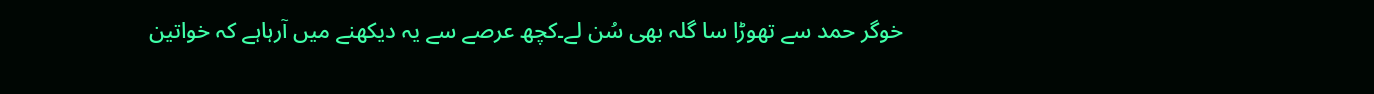خوگر حمد سے تھوڑا سا گلہ بھی سُن لے۔کچھ عرصے سے یہ دیکھنے میں آرہاہے کہ خواتین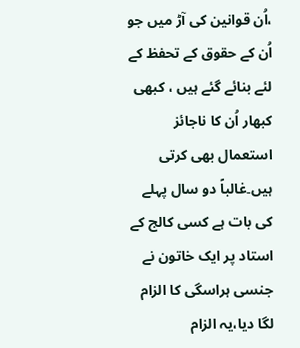،اُن قوانین کی آڑ میں جو اُن کے حقوق کے تحفظ کے لئے بنائے گئے ہیں ، کبھی کبھار اُن کا ناجائز استعمال بھی کرتی ہیں۔غالباً دو سال پہلے کی بات ہے کسی کالج کے استاد پر ایک خاتون نے جنسی ہراسگی کا الزام لگا دیا،یہ الزام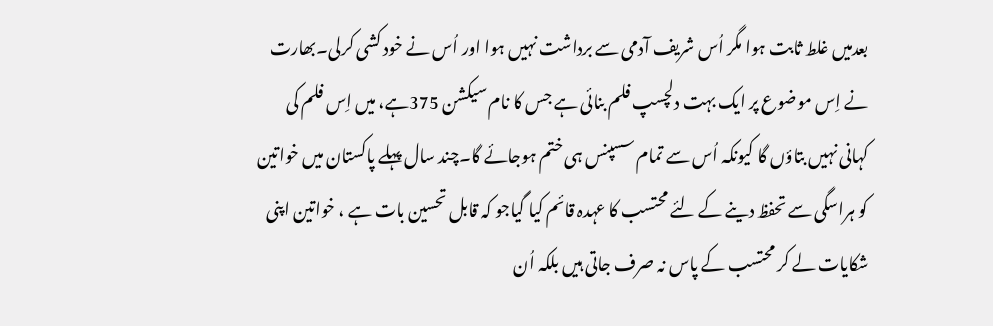بعدمیں غلط ثابت ہوا مگر اُس شریف آدمی سے برداشت نہیں ہوا اور اُس نے خود کشی کرلی۔بھارت نے اِس موضوع پر ایک بہت دلچسپ فلم بنائی ہے جس کا نام سیکشن 375ہے، میں اِس فلم کی کہانی نہیں بتاؤں گا کیونکہ اُس سے تمام سسپنس ہی ختم ہوجائے گا۔چند سال پہلے پاکستان میں خواتین کو ہراسگی سے تحفظ دینے کے لئے محتسب کا عہدہ قائم کیا گیاجو کہ قابل تحسین بات ہے ، خواتین اپنی شکایات لے کر محتسب کے پاس نہ صرف جاتی ہیں بلکہ اُن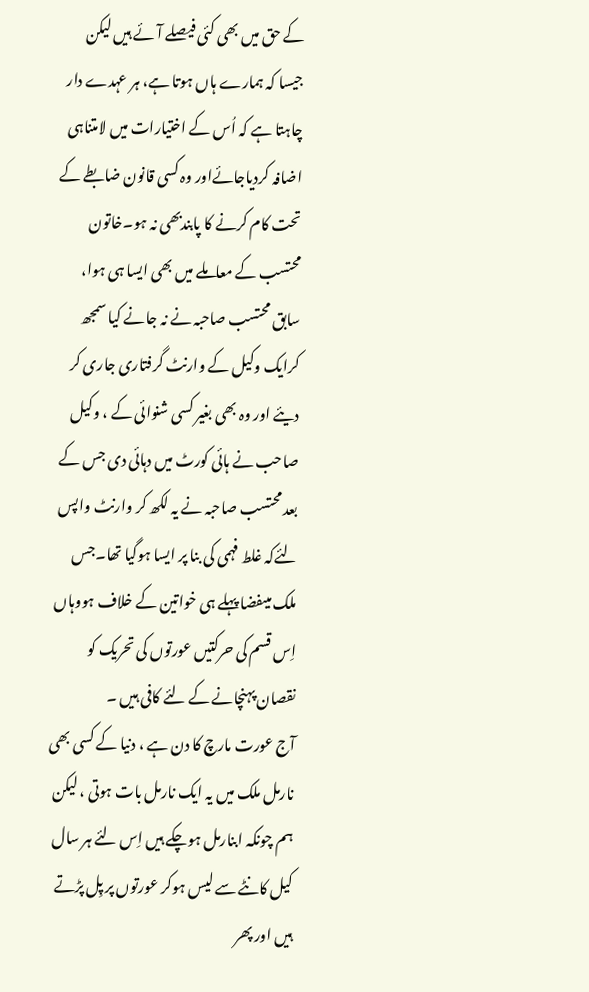کے حق میں بھی کئی فیصلے آئے ہیں لیکن جیسا کہ ہمارے ہاں ہوتا ہے، ہر عہدے دار چاہتا ہے کہ اُس کے اختیارات میں لامتناہی اضافہ کردیاجائےاور وہ کسی قانون ضابطے کے تحت کام کرنے کا پابندبھی نہ ہو۔خاتون محتسب کے معاملے میں بھی ایسا ہی ہوا، سابق محتسب صاحبہ نے نہ جانے کیا سمجھ کرایک وکیل کے وارنٹ گرفتاری جاری کر دیئے اور وہ بھی بغیر کسی شنوائی کے ، وکیل صاحب نے ہائی کورٹ میں دہائی دی جس کے بعد محتسب صاحبہ نے یہ لکھ کر وارنٹ واپس لئےکہ غلط فہمی کی بنا پر ایسا ہوگیا تھا۔جس ملک میںفضا پہلے ہی خواتین کے خلاف ہووہاں اِس قسم کی حرکتیں عورتوں کی تحریک کو نقصان پہنچانے کے لئے کافی ہیں ۔
آج عورت مارچ کا دن ہے ، دنیا کے کسی بھی نارمل ملک میں یہ ایک نارمل بات ہوتی ، لیکن ہم چونکہ ابنارمل ہوچکے ہیں اِس لئے ہر سال کیل کانٹے سے لیس ہوکر عورتوں پر پِل پڑتے ہیں اور پھر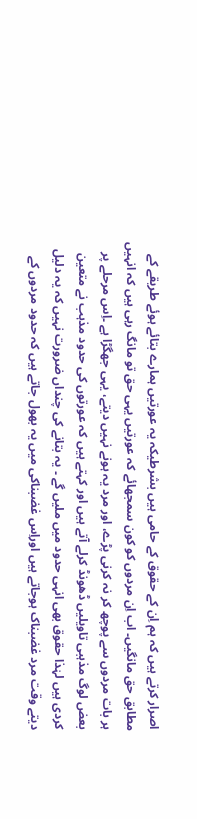اصرار کرتے ہیں کہ ہم اِن کے حقوق کے حامی ہیں بشرطیکہ یہ عورتیں ہمارے بتائے ہوئے طریقے کے مطابق حق مانگیں۔ اب اِن مردوں کو کون سمجھائے کہ عورتیں یہی حق تو مانگ رہی ہیں کہ انہیں ہر بات مردوں سے پوچھ کر نہ کرنی پڑے، اور مرد یہ ہونے نہیں دیتے، یہی جھگڑا ہے ۔اِس مرحلے پر بعض لوگ مذہبی تاویلیں ڈھونڈ کرلے آتے ہیں اور کہتے ہیں کہ عورتوں کی حدود مذہب نے متعین کردی ہیں لہٰذا حقوق بھی انہی حدود میں ملیں گے ۔ یہ بتانے کی چنداں ضرورت نہیں کہ یہ دلیل دیتے وقت مرد غضبناک ہوجاتے ہیں اوراِس غضبناکی میں یہ بھول جاتے ہیں کہ حدود مردوں کے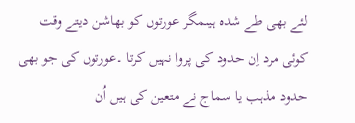لئے بھی طے شدہ ہیںمگر عورتوں کو بھاشن دیتے وقت کوئی مرد اِن حدود کی پروا نہیں کرتا ۔عورتوں کی جو بھی حدود مذہب یا سماج نے متعین کی ہیں اُن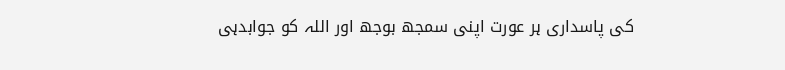کی پاسداری ہر عورت اپنی سمجھ بوجھ اور اللہ کو جوابدہی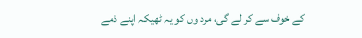کے خوف سے کر لے گی، مرد وں کو یہ ٹھیکہ اپنے ذمے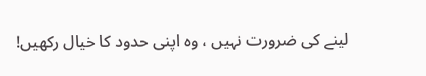لینے کی ضرورت نہیں ، وہ اپنی حدود کا خیال رکھیں!